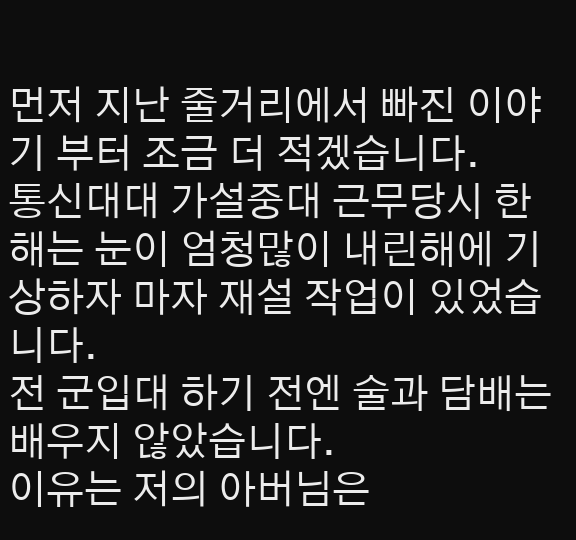먼저 지난 줄거리에서 빠진 이야기 부터 조금 더 적겠습니다.
통신대대 가설중대 근무당시 한해는 눈이 엄청많이 내린해에 기상하자 마자 재설 작업이 있었습니다.
전 군입대 하기 전엔 술과 담배는 배우지 않았습니다.
이유는 저의 아버님은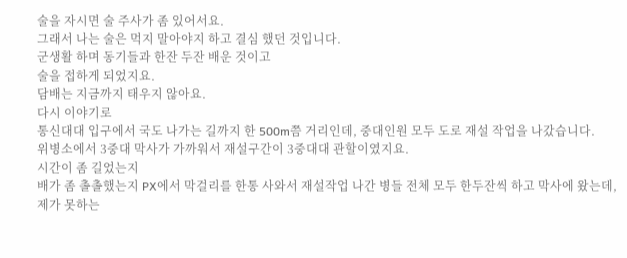술을 자시면 술 주사가 좀 있어서요.
그래서 나는 술은 먹지 말아야지 하고 결심 했던 것입니다.
군생활 하며 동기들과 한잔 두잔 배운 것이고
술을 접하게 되었지요.
담배는 지금까지 태우지 않아요.
다시 이야기로
통신대대 입구에서 국도 나가는 길까지 한 500m쯤 거리인데, 중대인원 모두 도로 재설 작업을 나갔습니다.
위병소에서 3중대 막사가 가까워서 재설구간이 3중대대 관할이였지요.
시간이 좀 길었는지
배가 좀 촐촐했는지 PX에서 막걸리를 한통 사와서 재설작업 나간 병들 전체 모두 한두잔씩 하고 막사에 왔는데,제가 못하는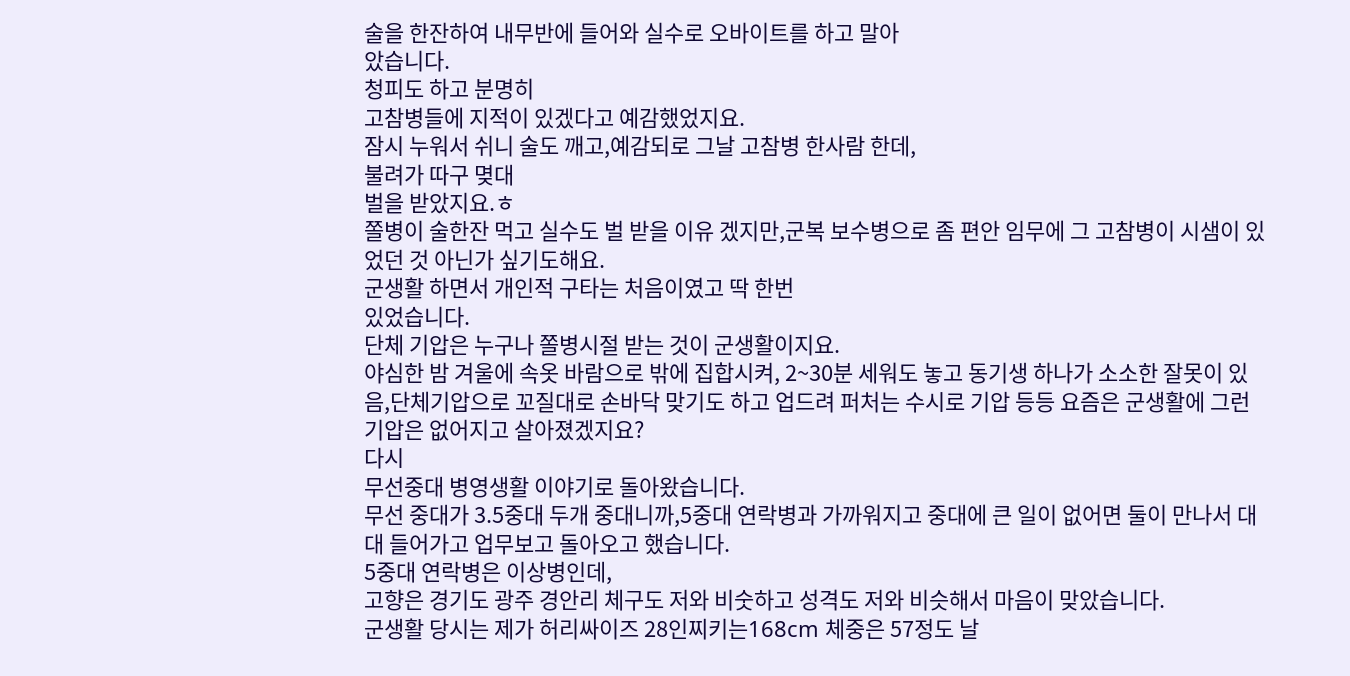술을 한잔하여 내무반에 들어와 실수로 오바이트를 하고 말아
았습니다.
청피도 하고 분명히
고참병들에 지적이 있겠다고 예감했었지요.
잠시 누워서 쉬니 술도 깨고,예감되로 그날 고참병 한사람 한데,
불려가 따구 몆대
벌을 받았지요.ㅎ
쫄병이 술한잔 먹고 실수도 벌 받을 이유 겠지만,군복 보수병으로 좀 편안 임무에 그 고참병이 시샘이 있었던 것 아닌가 싶기도해요.
군생활 하면서 개인적 구타는 처음이였고 딱 한번
있었습니다.
단체 기압은 누구나 쫄병시절 받는 것이 군생활이지요.
야심한 밤 겨울에 속옷 바람으로 밖에 집합시켜, 2~30분 세워도 놓고 동기생 하나가 소소한 잘못이 있음,단체기압으로 꼬질대로 손바닥 맞기도 하고 업드려 퍼처는 수시로 기압 등등 요즘은 군생활에 그런 기압은 없어지고 살아졌겠지요?
다시
무선중대 병영생활 이야기로 돌아왔습니다.
무선 중대가 3.5중대 두개 중대니까,5중대 연락병과 가까워지고 중대에 큰 일이 없어면 둘이 만나서 대대 들어가고 업무보고 돌아오고 했습니다.
5중대 연락병은 이상병인데,
고향은 경기도 광주 경안리 체구도 저와 비숫하고 성격도 저와 비슷해서 마음이 맞았습니다.
군생활 당시는 제가 허리싸이즈 28인찌키는168cm 체중은 57정도 날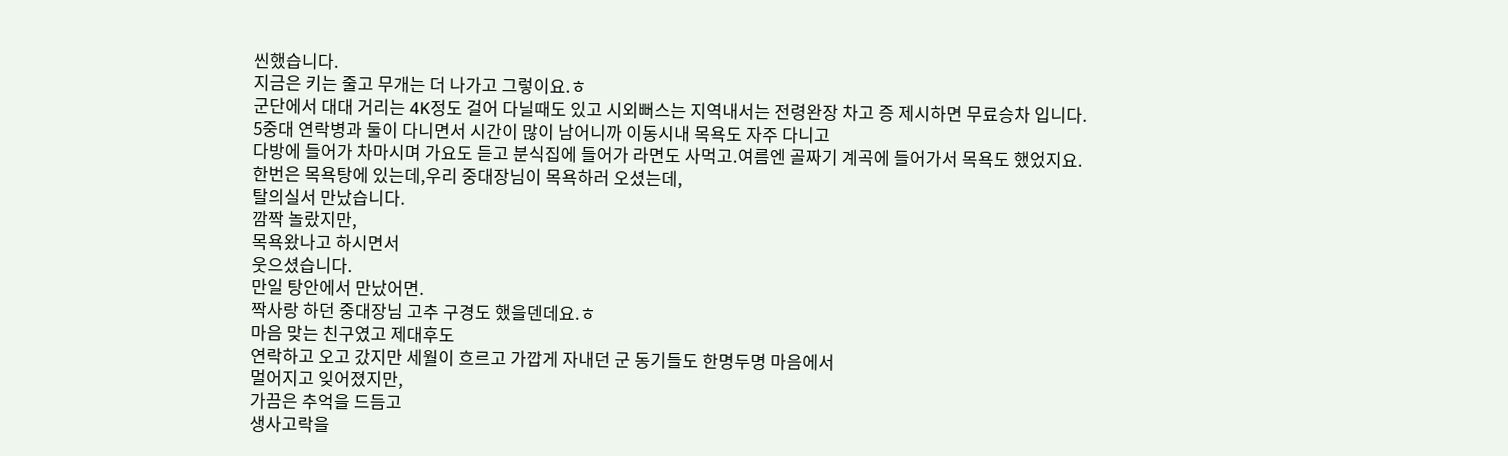씬했습니다.
지금은 키는 줄고 무개는 더 나가고 그렇이요.ㅎ
군단에서 대대 거리는 4K정도 걸어 다닐때도 있고 시외뻐스는 지역내서는 전령완장 차고 증 제시하면 무료승차 입니다.
5중대 연락병과 둘이 다니면서 시간이 많이 남어니까 이동시내 목욕도 자주 다니고
다방에 들어가 차마시며 가요도 듣고 분식집에 들어가 라면도 사먹고.여름엔 골짜기 계곡에 들어가서 목욕도 했었지요.
한번은 목욕탕에 있는데,우리 중대장님이 목욕하러 오셨는데,
탈의실서 만났습니다.
깜짝 놀랐지만,
목욕왔나고 하시면서
웃으셨습니다.
만일 탕안에서 만났어면.
짝사랑 하던 중대장님 고추 구경도 했을덴데요.ㅎ
마음 맞는 친구였고 제대후도
연락하고 오고 갔지만 세월이 흐르고 가깝게 자내던 군 동기들도 한명두명 마음에서
멀어지고 잊어졌지만,
가끔은 추억을 드듬고
생사고락을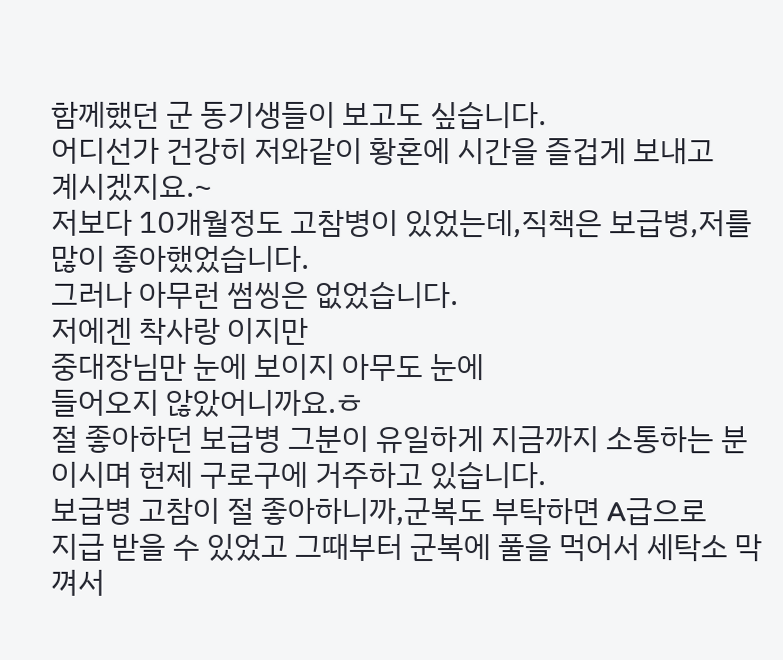함께했던 군 동기생들이 보고도 싶습니다.
어디선가 건강히 저와같이 황혼에 시간을 즐겁게 보내고
계시겠지요.~
저보다 10개월정도 고참병이 있었는데,직책은 보급병,저를 많이 좋아했었습니다.
그러나 아무런 썸씽은 없었습니다.
저에겐 착사랑 이지만
중대장님만 눈에 보이지 아무도 눈에
들어오지 않았어니까요.ㅎ
절 좋아하던 보급병 그분이 유일하게 지금까지 소통하는 분이시며 현제 구로구에 거주하고 있습니다.
보급병 고참이 절 좋아하니까,군복도 부탁하면 A급으로
지급 받을 수 있었고 그때부터 군복에 풀을 먹어서 세탁소 막껴서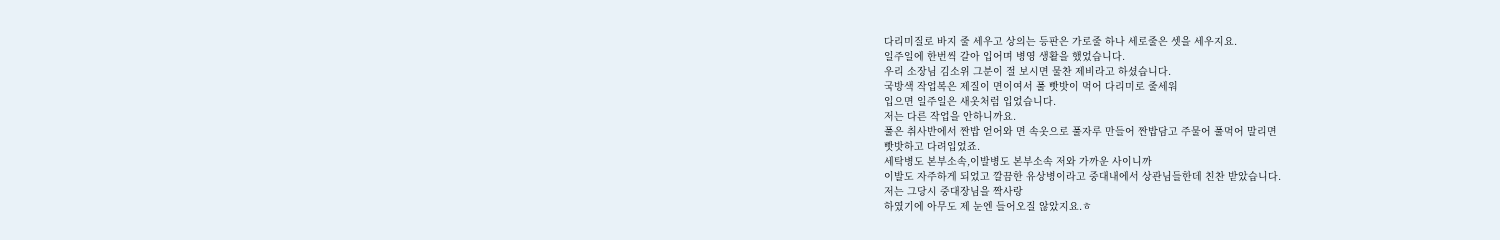다리미질로 바지 줄 세우고 상의는 등판은 가로줄 하나 세로줄은 셋을 세우지요.
일주일에 한번씩 갈아 입어며 병영 생활을 했었습니다.
우리 소장님 김소위 그분이 절 보시면 물찬 제비라고 하셨습니다.
국방색 작업복은 제질이 면이여서 풀 빳밧이 먹어 다리미로 줄세워
입으면 일주일은 새옷처럼 입었습니다.
저는 다른 작업을 안하니까요.
풀은 취사반에서 짠밥 얻어와 면 속옷으로 풀자루 만들어 짠밥담고 주물어 풀먹어 말리면
빳밧하고 다려입었죠.
세탁병도 본부소속,이발병도 본부소속 저와 가까운 사이니까
이발도 자주하게 되었고 깔끔한 유상병이라고 중대내에서 상관님들한데 친찬 받았습니다.
저는 그당시 중대장님을 짝사랑
하였기에 아무도 제 눈엔 들어오질 않았지요.ㅎ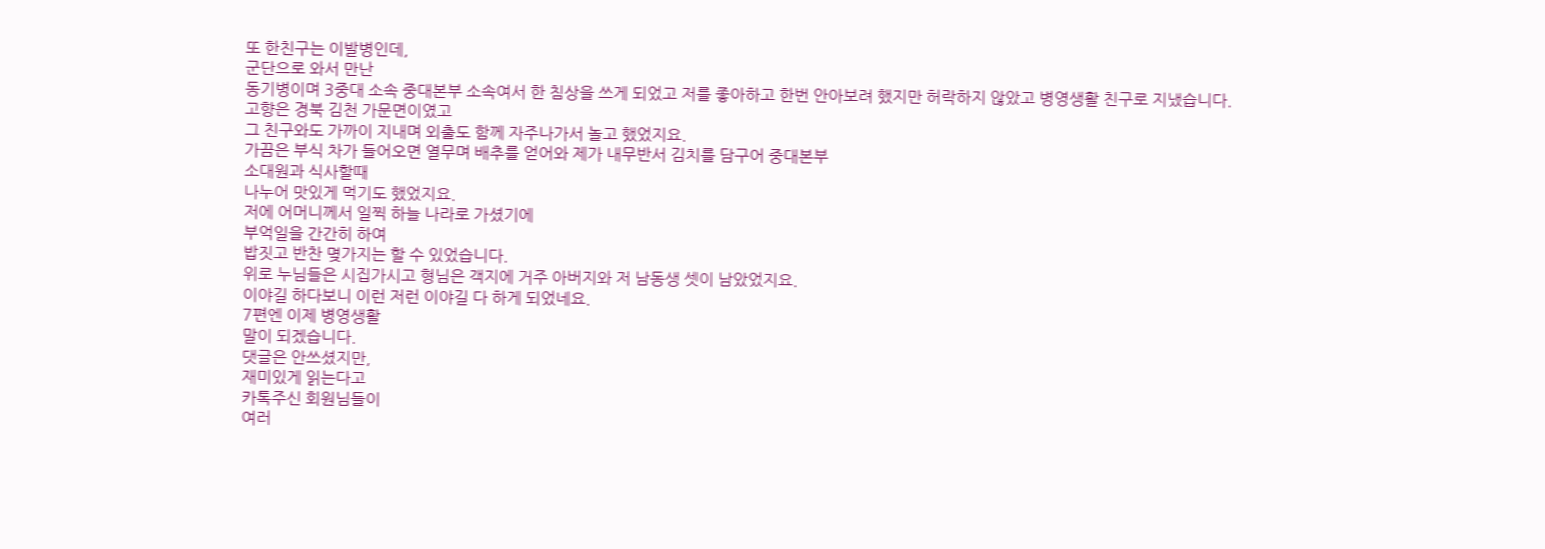또 한친구는 이발병인데,
군단으로 와서 만난
동기병이며 3중대 소속 중대본부 소속여서 한 침상을 쓰게 되었고 저를 좋아하고 한번 안아보려 했지만 허락하지 않았고 병영생활 친구로 지냈습니다.
고향은 경북 김천 가문면이였고
그 친구와도 가까이 지내며 외출도 함께 자주나가서 놀고 했었지요.
가끔은 부식 차가 들어오면 열무며 배추를 얻어와 제가 내무반서 김치를 담구어 중대본부
소대원과 식사할때
나누어 맛있게 먹기도 했었지요.
저에 어머니께서 일찍 하늘 나라로 가셨기에
부억일을 간간히 하여
밥짓고 반찬 몆가지는 할 수 있었습니다.
위로 누님들은 시집가시고 형님은 객지에 거주 아버지와 저 남동생 셋이 남았었지요.
이야길 하다보니 이런 저런 이야길 다 하게 되었네요.
7편엔 이제 병영생활
말이 되겠습니다.
댓글은 안쓰셨지만,
재미있게 읽는다고
카톡주신 회원님들이
여러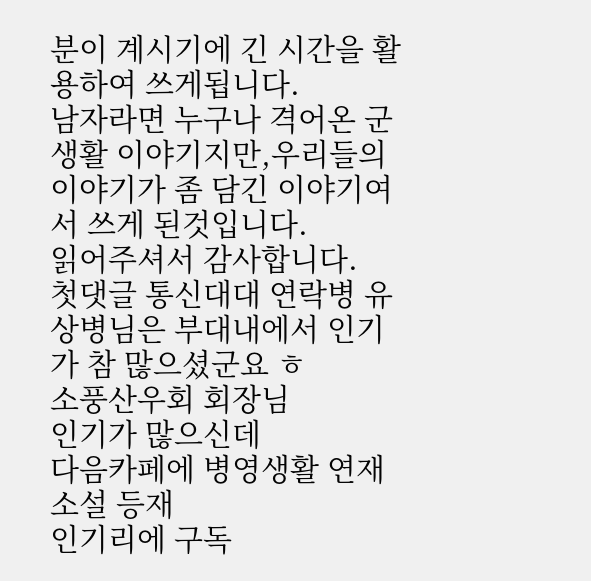분이 계시기에 긴 시간을 활용하여 쓰게됩니다.
남자라면 누구나 격어온 군생활 이야기지만,우리들의 이야기가 좀 담긴 이야기여서 쓰게 된것입니다.
읽어주셔서 감사합니다.
첫댓글 통신대대 연락병 유상병님은 부대내에서 인기가 참 많으셨군요 ㅎ
소풍산우회 회장님
인기가 많으신데
다음카페에 병영생활 연재소설 등재
인기리에 구독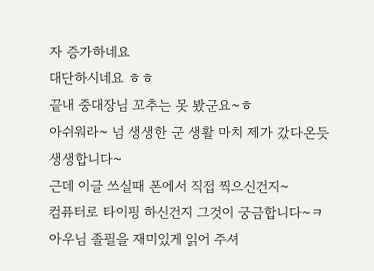자 증가하네요
대단하시네요 ㅎㅎ
끝내 중대장님 꼬추는 못 봤군요~ㅎ
아쉬워라~ 넘 생생한 군 생활 마치 제가 갔다온듯 생생합니다~
근데 이글 쓰실때 폰에서 직접 찍으신건지~
컴퓨터로 타이핑 하신건지 그것이 궁금합니다~ㅋ
아우님 졸필을 재미있게 읽어 주셔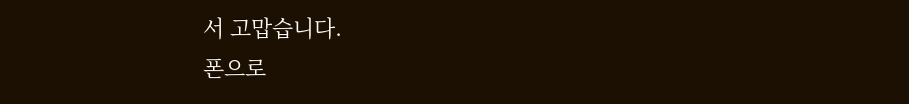서 고맙습니다.
폰으로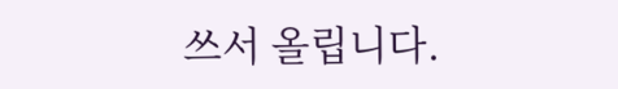쓰서 올립니다.